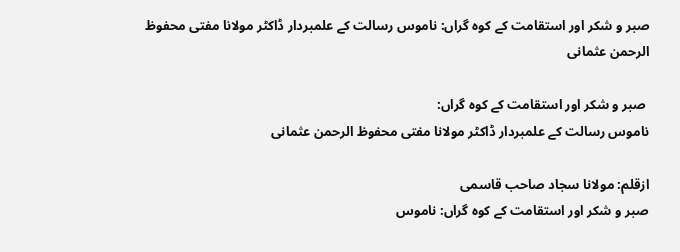صبر و شکر اور استقامت کے کوہ گراں: ناموس رسالت کے علمبردار ڈاکٹر مولانا مفتی محفوظ الرحمن عثمانی

 صبر و شکر اور استقامت کے کوہ گراں:
ناموس رسالت کے علمبردار ڈاکٹر مولانا مفتی محفوظ الرحمن عثمانی

ازقلم: مولانا سجاد صاحب قاسمی
صبر و شکر اور استقامت کے کوہ گراں: ناموس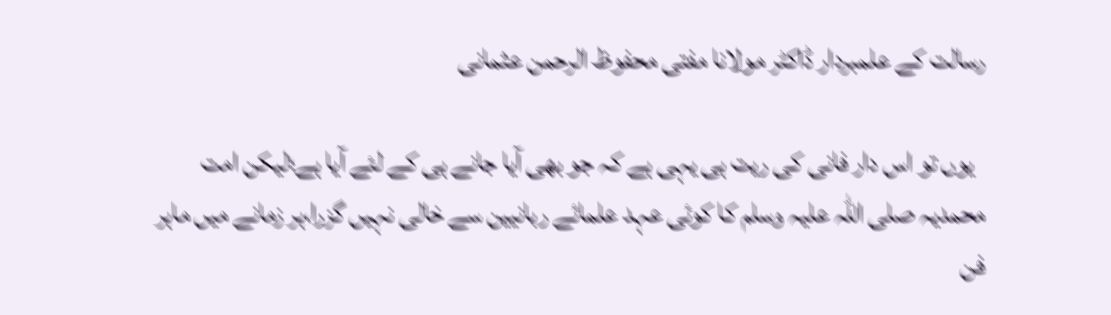رسالت کے علمبردار ڈاکٹر مولانا مفتی محفوظ الرحمن عثمانی

  یوں تو اس دار فانی کی ریت ہی یہی ہے کہ جو بھی آیا جانے ہی کے لئے آیا ہے؛لیکن امت محمدیہ صلی اللہ علیہ وسلم کا کوئی عہد علمائے ربانیین سے خالی نہیں گزرا،ہر زمانے میں ماہر فن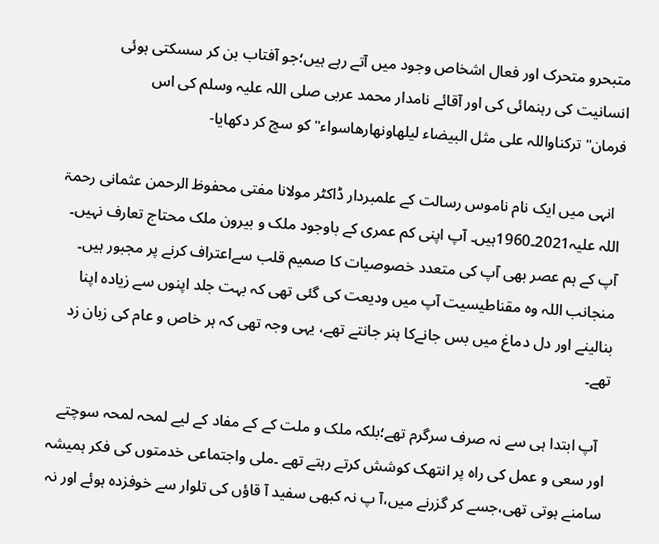متبحرو متحرک اور فعال اشخاص وجود میں آتے رہے ہیں؛جو آفتاب بن کر سسکتی ہوئی انسانیت کی رہنمائی کی اور آقائے نامدار محمد عربی صلی اللہ علیہ وسلم کی اس فرمان"ترکناواللہ علی مثل البیضاء لیلھاونھارھاسواء" کو سچ کر دکھایا-

  انہی میں ایک نام ناموس رسالت کے علمبردار ڈاکٹر مولانا مفتی محفوظ الرحمن عثمانی رحمۃ اللہ علیہ2021۔1960ہیں۔ آپ اپنی کم عمری کے باوجود ملک و بیرون ملک محتاج تعارف نہیں۔ آپ کے ہم عصر بھی آپ کی متعدد خصوصیات کا صمیم قلب سےاعتراف کرنے پر مجبور ہیں۔ منجانب اللہ وہ مقناطیسیت آپ میں ودیعت کی گئی تھی کہ بہت جلد اپنوں سے زیادہ اپنا بنالینے اور دل دماغ میں بس جانےکا ہنر جانتے تھے، یہی وجہ تھی کہ ہر خاص و عام کی زبان زد تھے۔

  آپ ابتدا ہی سے نہ صرف سرگرم تھے؛بلکہ ملک و ملت کے کے مفاد کے لیے لمحہ لمحہ سوچتے اور سعی و عمل کی راہ پر انتھک کوشش کرتے رہتے تھے ۔ملی واجتماعی خدمتوں کی فکر ہمیشہ سامنے ہوتی تھی،جسے کر گزرنے میں،آ پ نہ کبھی سفید آ قاؤں کی تلوار سے خوفزدہ ہوئے اور نہ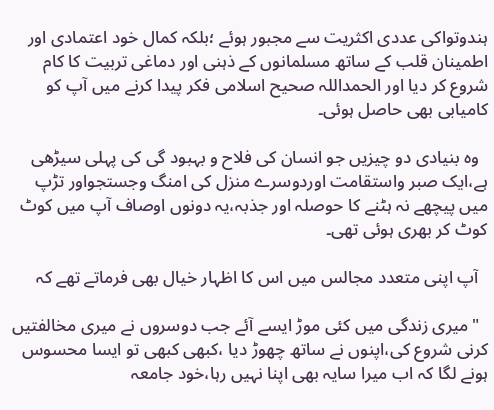ہندوتواکی عددی اکثریت سے مجبور ہوئے ؛بلکہ کمال خود اعتمادی اور اطمینان قلب کے ساتھ مسلمانوں کے ذہنی اور دماغی تربیت کا کام شروع کر دیا اور الحمداللہ صحیح اسلامی فکر پیدا کرنے میں آپ کو کامیابی بھی حاصل ہوئی۔

  وہ بنیادی دو چیزیں جو انسان کی فلاح و بہبود گی کی پہلی سیڑھی ہے،ایک صبر واستقامت اوردوسرے منزل کی امنگ وجستجواور تڑپ میں پیچھے نہ ہٹنے کا حوصلہ اور جذبہ،یہ دونوں اوصاف آپ میں کوٹ کوٹ کر بھری ہوئی تھی۔

  آپ اپنی متعدد مجالس میں اس کا اظہار خیال بھی فرماتے تھے کہ

  "میری زندگی میں کئی موڑ ایسے آئے جب دوسروں نے میری مخالفتیں کرنی شروع کی،اپنوں نے ساتھ چھوڑ دیا ،کبھی کبھی تو ایسا محسوس ہونے لگا کہ اب میرا سایہ بھی اپنا نہیں رہا،خود جامعہ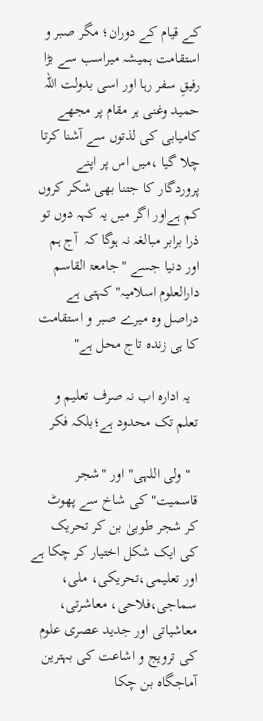کے قیام کے دوران؛ مگر صبر و استقامت ہمیشہ میراسب سے بڑا رفیقِ سفر رہا اور اسی بدولت اللہ حمید وغنی ہر مقام پر مجھے کامیابی کی لذتوں سے آشنا کرتا چلا گیا ،میں اس پر اپنے پروردگار کا جتنا بھی شکر کروں کم ہےاور اگر میں یہ کہہ دوں تو ذرا برابر مبالغہ نہ ہوگا کہ  آج ہم اور دنیا جسے "جامعۃ القاسم دارالعلوم اسلامیہ" کہتی ہے دراصل وہ میرے صبر و استقامت کا ہی زندہ تاج محل ہے"

  یہ ادارہ اب نہ صرف تعلیم و تعلم تک محدود ہے؛بلکہ فکر

  "ولی اللہی" اور "شجر قاسمیت" کی شاخ سے پھوٹ کر شجر طوبیٰ بن کر تحریک کی ایک شکل اختیار کر چکا ہے  اور تعلیمی،تحریکی، ملی، سماجی،فلاحی، معاشرتی، معاشیاتی اور جدید عصری علوم کی ترویج و اشاعت کی بہترین آماجگاہ بن چکا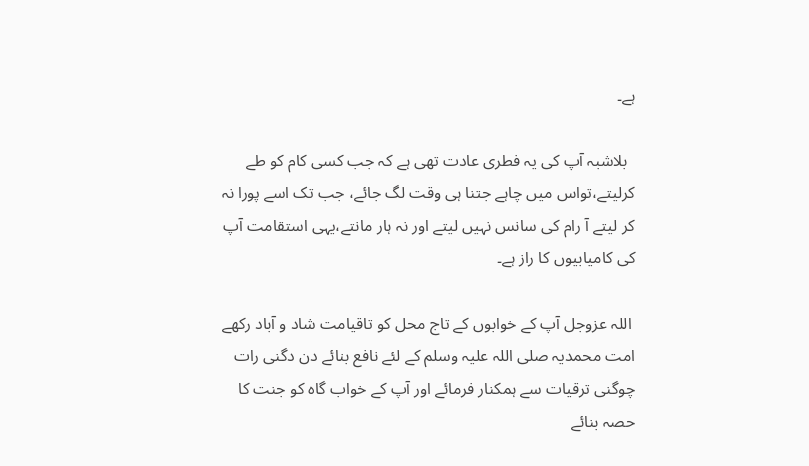ہے۔

  بلاشبہ آپ کی یہ فطری عادت تھی ہے کہ جب کسی کام کو طے کرلیتے،تواس میں چاہے جتنا ہی وقت لگ جائے، جب تک اسے پورا نہ کر لیتے آ رام کی سانس نہیں لیتے اور نہ ہار مانتے،یہی استقامت آپ کی کامیابیوں کا راز ہے۔

 اللہ عزوجل آپ کے خوابوں کے تاج محل کو تاقیامت شاد و آباد رکھے امت محمدیہ صلی اللہ علیہ وسلم کے لئے نافع بنائے دن دگنی رات چوگنی ترقیات سے ہمکنار فرمائے اور آپ کے خواب گاہ کو جنت کا حصہ بنائے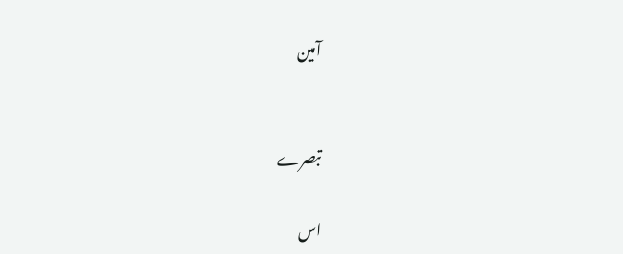آمین


تبصرے

اس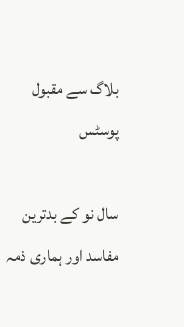بلاگ سے مقبول پوسٹس

سال نو کے بدترین مفاسد اور ہماری ذمہ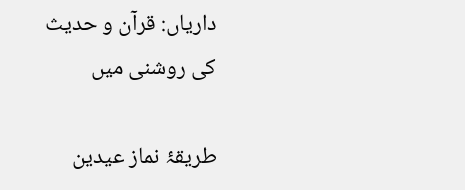داریاں: قرآن و حدیث کی روشنی میں

طریقۂ نماز عیدین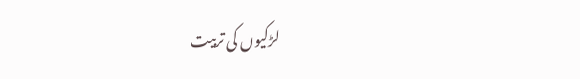لڑکیوں کی تربیت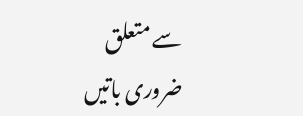سے متعلق ضروری باتیں